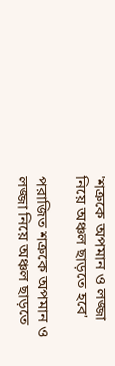'শত্রুকে অপমান ও লজ্জা নিয়ে অঞ্চল ছাড়তে হবে'

পরাজিত শত্রুকে অপমান ও লজ্জা নিয়ে অঞ্চল ছাড়তে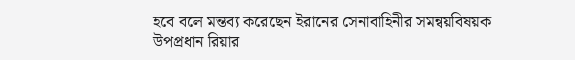হবে বলে মন্তব্য করেছেন ইরানের সেনাবাহিনীর সমন্বয়বিষয়ক উপপ্রধান রিয়ার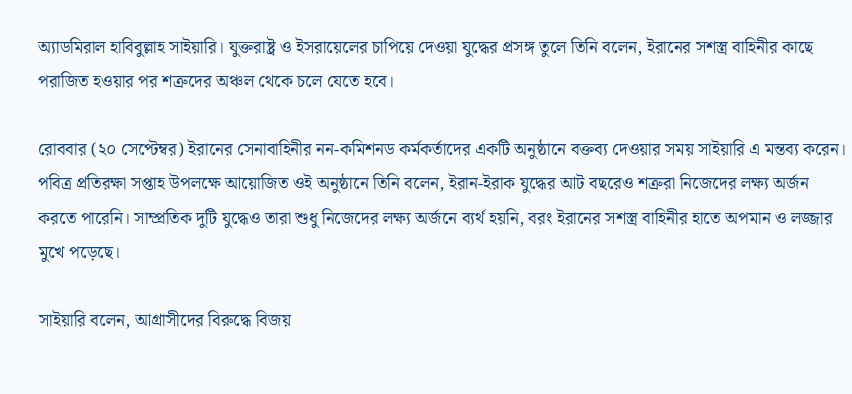অ্যাডমিরাল হাবিবুল্লাহ সাইয়ারি। যুক্তরাষ্ট্র ও ইসরায়েলের চাপিয়ে দেওয়া যুদ্ধের প্রসঙ্গ তুলে তিনি বলেন, ইরানের সশস্ত্র বাহিনীর কাছে পরাজিত হওয়ার পর শত্রুদের অঞ্চল থেকে চলে যেতে হবে।

রোববার (২০ সেপ্টেম্বর) ইরানের সেনাবাহিনীর নন-কমিশনড কর্মকর্তাদের একটি অনুষ্ঠানে বক্তব্য দেওয়ার সময় সাইয়ারি এ মন্তব্য করেন। পবিত্র প্রতিরক্ষা সপ্তাহ উপলক্ষে আয়োজিত ওই অনুষ্ঠানে তিনি বলেন, ইরান-ইরাক যুদ্ধের আট বছরেও শত্রুরা নিজেদের লক্ষ্য অর্জন করতে পারেনি। সাম্প্রতিক দুটি যুদ্ধেও তারা শুধু নিজেদের লক্ষ্য অর্জনে ব্যর্থ হয়নি, বরং ইরানের সশস্ত্র বাহিনীর হাতে অপমান ও লজ্জার মুখে পড়েছে।

সাইয়ারি বলেন, আগ্রাসীদের বিরুদ্ধে বিজয়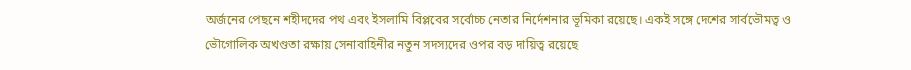অর্জনের পেছনে শহীদদের পথ এবং ইসলামি বিপ্লবের সর্বোচ্চ নেতার নির্দেশনার ভূমিকা রয়েছে। একই সঙ্গে দেশের সার্বভৌমত্ব ও ভৌগোলিক অখণ্ডতা রক্ষায় সেনাবাহিনীর নতুন সদস্যদের ওপর বড় দায়িত্ব রয়েছে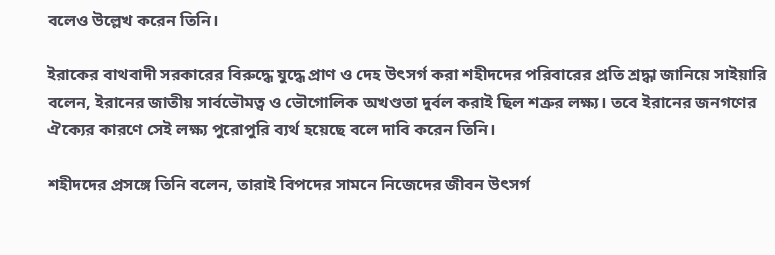বলেও উল্লেখ করেন তিনি।

ইরাকের বাথবাদী সরকারের বিরুদ্ধে যুদ্ধে প্রাণ ও দেহ উৎসর্গ করা শহীদদের পরিবারের প্রতি শ্রদ্ধা জানিয়ে সাইয়ারি বলেন, ইরানের জাতীয় সার্বভৌমত্ব ও ভৌগোলিক অখণ্ডতা দুর্বল করাই ছিল শত্রুর লক্ষ্য। তবে ইরানের জনগণের ঐক্যের কারণে সেই লক্ষ্য পুরোপুরি ব্যর্থ হয়েছে বলে দাবি করেন তিনি।

শহীদদের প্রসঙ্গে তিনি বলেন, তারাই বিপদের সামনে নিজেদের জীবন উৎসর্গ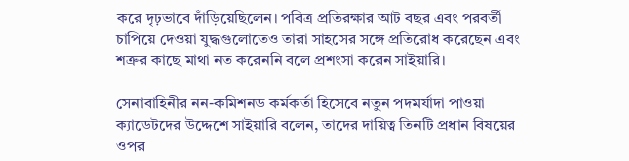করে দৃঢ়ভাবে দাঁড়িয়েছিলেন। পবিত্র প্রতিরক্ষার আট বছর এবং পরবর্তী চাপিয়ে দেওয়া যুদ্ধগুলোতেও তারা সাহসের সঙ্গে প্রতিরোধ করেছেন এবং শত্রুর কাছে মাথা নত করেননি বলে প্রশংসা করেন সাইয়ারি।

সেনাবাহিনীর নন-কমিশনড কর্মকর্তা হিসেবে নতুন পদমর্যাদা পাওয়া ক্যাডেটদের উদ্দেশে সাইয়ারি বলেন, তাদের দায়িত্ব তিনটি প্রধান বিষয়ের ওপর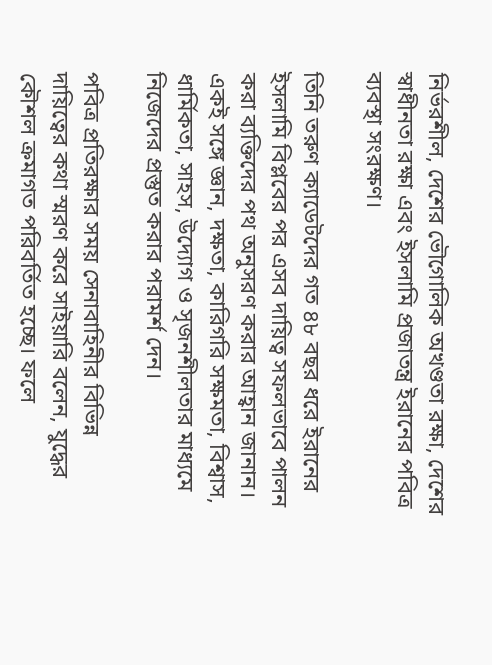নির্ভরশীল, দেশের ভৌগোলিক অখণ্ডতা রক্ষা, দেশের স্বাধীনতা রক্ষা এবং ইসলামি প্রজাতন্ত্র ইরানের পবিত্র ব্যবস্থা সংরক্ষণ।

তিনি তরুণ ক্যাডেটদের গত ৪৮ বছর ধরে ইরানের ইসলামি বিপ্লবের পর এসব দায়িত্ব সফলভাবে পালন করা ব্যক্তিদের পথ অনুসরণ করার আহ্বান জানান। একই সঙ্গে জ্ঞান, দক্ষতা, কারিগরি সক্ষমতা, বিশ্বাস, ধার্মিকতা, সাহস, উদ্যোগ ও সৃজনশীলতার মাধ্যমে নিজেদের প্রস্তুত করার পরামর্শ দেন।

পবিত্র প্রতিরক্ষার সময় সেনাবাহিনীর বিভিন্ন দায়িত্বের কথা স্মরণ করে সাইয়ারি বলেন, যুদ্ধের কৌশল ক্রমাগত পরিবর্তিত হচ্ছে। ফলে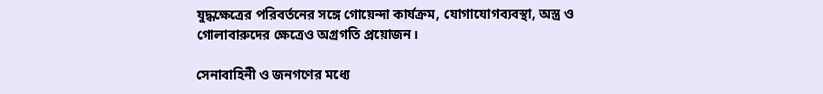যুদ্ধক্ষেত্রের পরিবর্তনের সঙ্গে গোয়েন্দা কার্যক্রম, যোগাযোগব্যবস্থা, অস্ত্র ও গোলাবারুদের ক্ষেত্রেও অগ্রগতি প্রয়োজন।

সেনাবাহিনী ও জনগণের মধ্যে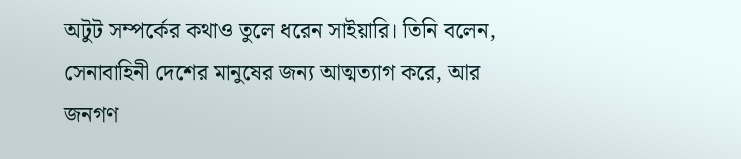অটুট সম্পর্কের কথাও তুলে ধরেন সাইয়ারি। তিনি বলেন, সেনাবাহিনী দেশের মানুষের জন্য আত্মত্যাগ করে, আর জনগণ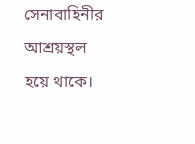সেনাবাহিনীর আশ্রয়স্থল হয়ে থাকে।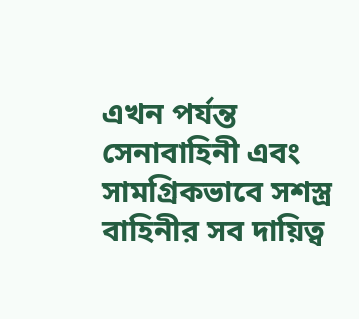এখন পর্যন্ত সেনাবাহিনী এবং সামগ্রিকভাবে সশস্ত্র বাহিনীর সব দায়িত্ব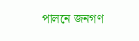পালনে জনগণ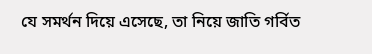যে সমর্থন দিয়ে এসেছে, তা নিয়ে জাতি গর্বিত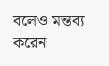বলেও মন্তব্য করেন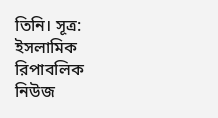তিনি। সূত্র: ইসলামিক রিপাবলিক নিউজ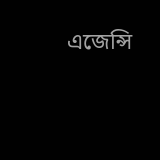এজেন্সি